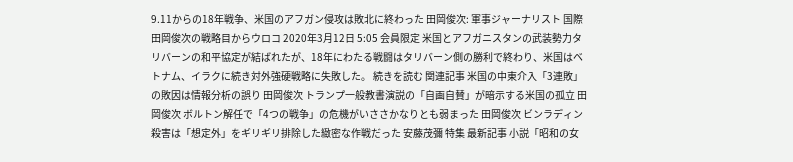9.11からの18年戦争、米国のアフガン侵攻は敗北に終わった 田岡俊次: 軍事ジャーナリスト 国際田岡俊次の戦略目からウロコ 2020年3月12日 5:05 会員限定 米国とアフガニスタンの武装勢力タリバーンの和平協定が結ばれたが、18年にわたる戦闘はタリバーン側の勝利で終わり、米国はベトナム、イラクに続き対外強硬戦略に失敗した。 続きを読む 関連記事 米国の中東介入「3連敗」の敗因は情報分析の誤り 田岡俊次 トランプ一般教書演説の「自画自賛」が暗示する米国の孤立 田岡俊次 ボルトン解任で「4つの戦争」の危機がいささかなりとも弱まった 田岡俊次 ビンラディン殺害は「想定外」をギリギリ排除した緻密な作戦だった 安藤茂彌 特集 最新記事 小説「昭和の女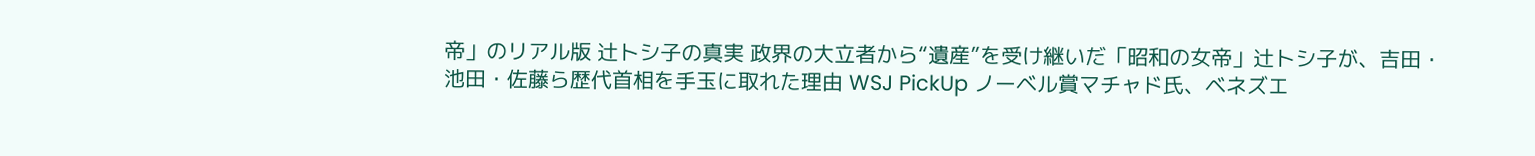帝」のリアル版 辻トシ子の真実 政界の大立者から“遺産”を受け継いだ「昭和の女帝」辻トシ子が、吉田・池田・佐藤ら歴代首相を手玉に取れた理由 WSJ PickUp ノーベル賞マチャド氏、ベネズエ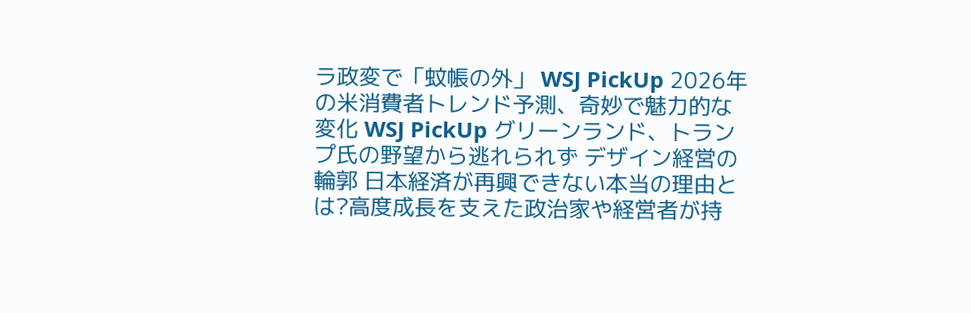ラ政変で「蚊帳の外」 WSJ PickUp 2026年の米消費者トレンド予測、奇妙で魅力的な変化 WSJ PickUp グリーンランド、トランプ氏の野望から逃れられず デザイン経営の輪郭 日本経済が再興できない本当の理由とは?高度成長を支えた政治家や経営者が持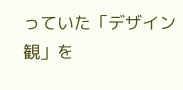っていた「デザイン観」を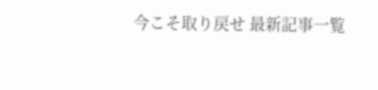今こそ取り戻せ 最新記事一覧